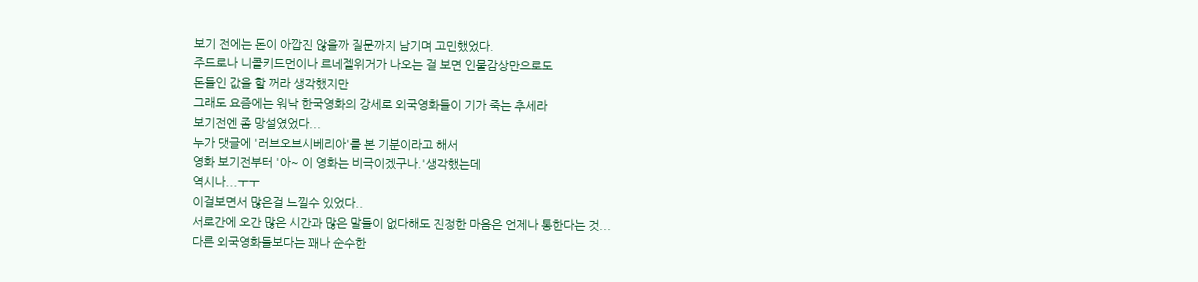보기 전에는 돈이 아깝진 않을까 질문까지 남기며 고민했었다.
주드로나 니콜키드먼이나 르네젤위거가 나오는 걸 보면 인물감상만으로도
돈들인 값을 할 꺼라 생각했지만
그래도 요즘에는 워낙 한국영화의 강세로 외국영화들이 기가 죽는 추세라
보기전엔 좀 망설였었다...
누가 댓글에 '러브오브시베리아'를 본 기분이라고 해서
영화 보기전부터 '아~ 이 영화는 비극이겠구나.'생각했는데
역시나...ㅜㅜ
이걸보면서 많은걸 느낄수 있었다..
서로간에 오간 많은 시간과 많은 말들이 없다해도 진정한 마음은 언제나 통한다는 것...
다른 외국영화들보다는 꽤나 순수한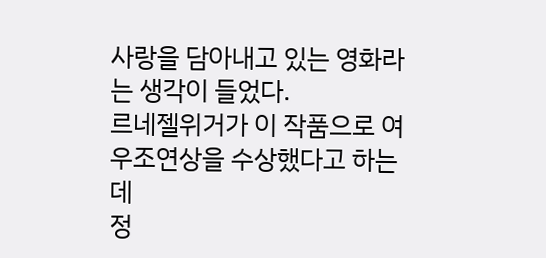사랑을 담아내고 있는 영화라는 생각이 들었다.
르네젤위거가 이 작품으로 여우조연상을 수상했다고 하는데
정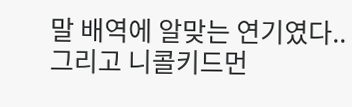말 배역에 알맞는 연기였다..
그리고 니콜키드먼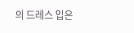의 드레스 입은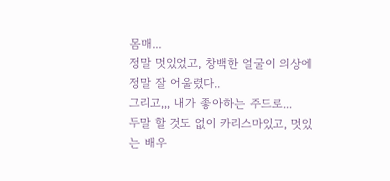몸매...
정말 멋있었고, 창백한 얼굴이 의상에 정말 잘 어울렸다..
그리고,,, 내가 좋아하는 주드로...
두말 할 것도 없이 카리스마있고, 멋있는 배우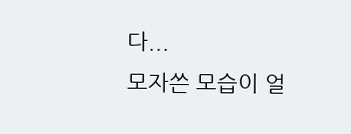다...
모자쓴 모습이 얼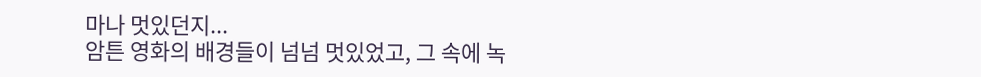마나 멋있던지...
암튼 영화의 배경들이 넘넘 멋있었고, 그 속에 녹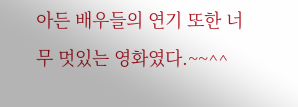아든 배우들의 연기 또한 너무 멋있는 영화였다.~~^^